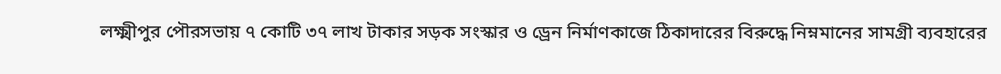লক্ষ্মীপুর পৌরসভায় ৭ কোটি ৩৭ লাখ টাকার সড়ক সংস্কার ও ড্রেন নির্মাণকাজে ঠিকাদারের বিরুদ্ধে নিম্নমানের সামগ্রী ব্যবহারের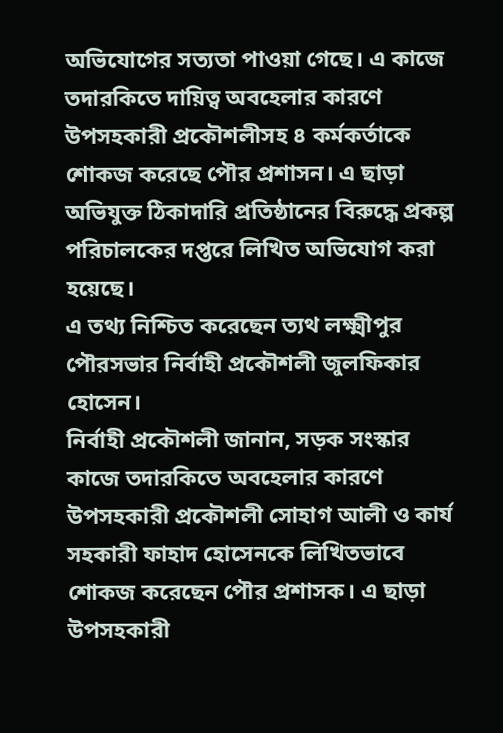অভিযোগের সত্যতা পাওয়া গেছে। এ কাজে তদারকিতে দায়িত্ব অবহেলার কারণে উপসহকারী প্রকৌশলীসহ ৪ কর্মকর্তাকে শোকজ করেছে পৌর প্রশাসন। এ ছাড়া অভিযুক্ত ঠিকাদারি প্রতিষ্ঠানের বিরুদ্ধে প্রকল্প পরিচালকের দপ্তরে লিখিত অভিযোগ করা হয়েছে।
এ তথ্য নিশ্চিত করেছেন ত্যথ লক্ষ্মীপুর পৌরসভার নির্বাহী প্রকৌশলী জুলফিকার হোসেন।
নির্বাহী প্রকৌশলী জানান, সড়ক সংস্কার কাজে তদারকিতে অবহেলার কারণে উপসহকারী প্রকৌশলী সোহাগ আলী ও কার্য সহকারী ফাহাদ হোসেনকে লিখিতভাবে শোকজ করেছেন পৌর প্রশাসক। এ ছাড়া উপসহকারী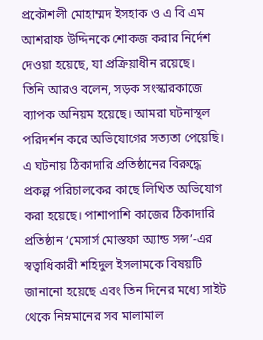প্রকৌশলী মোহাম্মদ ইসহাক ও এ বি এম আশরাফ উদ্দিনকে শোকজ করার নির্দেশ দেওয়া হয়েছে, যা প্রক্রিয়াধীন রয়েছে।
তিনি আরও বলেন, সড়ক সংস্কারকাজে ব্যাপক অনিয়ম হয়েছে। আমরা ঘটনাস্থল পরিদর্শন করে অভিযোগের সত্যতা পেয়েছি। এ ঘটনায় ঠিকাদারি প্রতিষ্ঠানের বিরুদ্ধে প্রকল্প পরিচালকের কাছে লিখিত অভিযোগ করা হয়েছে। পাশাপাশি কাজের ঠিকাদারি প্রতিষ্ঠান ‘মেসার্স মোস্তফা অ্যান্ড সন্স’-এর স্বত্বাধিকারী শহিদুল ইসলামকে বিষয়টি জানানো হয়েছে এবং তিন দিনের মধ্যে সাইট থেকে নিম্নমানের সব মালামাল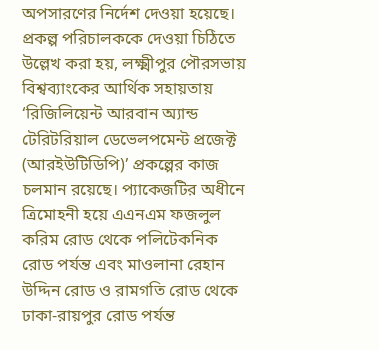অপসারণের নির্দেশ দেওয়া হয়েছে।
প্রকল্প পরিচালককে দেওয়া চিঠিতে উল্লেখ করা হয়, লক্ষ্মীপুর পৌরসভায় বিশ্বব্যাংকের আর্থিক সহায়তায় ‘রিজিলিয়েন্ট আরবান অ্যান্ড টেরিটরিয়াল ডেভেলপমেন্ট প্রজেক্ট (আরইউটিডিপি)’ প্রকল্পের কাজ চলমান রয়েছে। প্যাকেজটির অধীনে ত্রিমোহনী হয়ে এএনএম ফজলুল করিম রোড থেকে পলিটেকনিক রোড পর্যন্ত এবং মাওলানা রেহান উদ্দিন রোড ও রামগতি রোড থেকে ঢাকা-রায়পুর রোড পর্যন্ত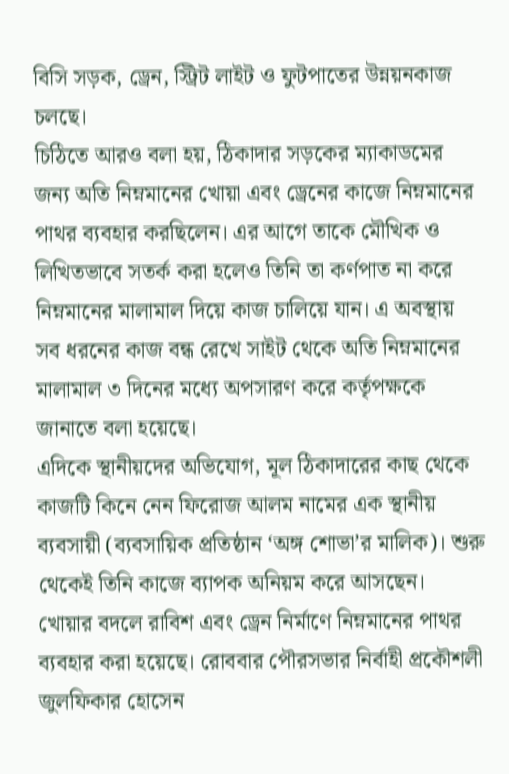বিসি সড়ক, ড্রেন, স্ট্রিট লাইট ও ফুটপাতের উন্নয়নকাজ চলছে।
চিঠিতে আরও বলা হয়, ঠিকাদার সড়কের ম্যাকাডমের জন্য অতি নিম্নমানের খোয়া এবং ড্রেনের কাজে নিম্নমানের পাথর ব্যবহার করছিলেন। এর আগে তাকে মৌখিক ও লিখিতভাবে সতর্ক করা হলেও তিনি তা কর্ণপাত না করে নিম্নমানের মালামাল দিয়ে কাজ চালিয়ে যান। এ অবস্থায় সব ধরনের কাজ বন্ধ রেখে সাইট থেকে অতি নিম্নমানের মালামাল ৩ দিনের মধ্যে অপসারণ করে কর্তৃপক্ষকে জানাতে বলা হয়েছে।
এদিকে স্থানীয়দের অভিযোগ, মূল ঠিকাদারের কাছ থেকে কাজটি কিনে নেন ফিরোজ আলম নামের এক স্থানীয় ব্যবসায়ী (ব্যবসায়িক প্রতিষ্ঠান ‘অঙ্গ শোভা’র মালিক)। শুরু থেকেই তিনি কাজে ব্যাপক অনিয়ম করে আসছেন। খোয়ার বদলে রাবিশ এবং ড্রেন নির্মাণে নিম্নমানের পাথর ব্যবহার করা হয়েছে। রোববার পৌরসভার নির্বাহী প্রকৌশলী জুলফিকার হোসেন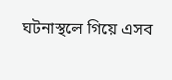ঘটনাস্থলে গিয়ে এসব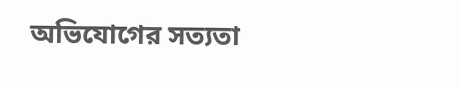অভিযোগের সত্যতা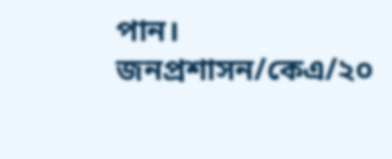পান।
জনপ্রশাসন/কেএ/২০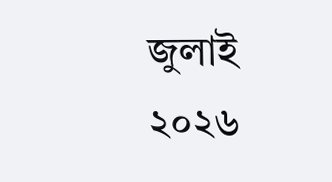জুলাই ২০২৬